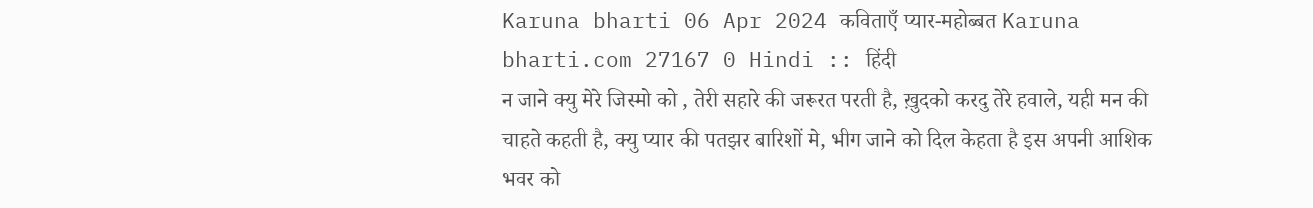Karuna bharti 06 Apr 2024 कविताएँ प्यार-महोब्बत Karuna bharti.com 27167 0 Hindi :: हिंदी
न जाने क्यु मेरे जिस्मो को , तेरी सहारे की जरूरत परती है, ख़ुदको करदु तेरे हवाले, यही मन की चाहते कहती है, क्यु प्यार की पतझर बारिशों मे, भीग जाने को दिल केहता है इस अपनी आशिक भवर को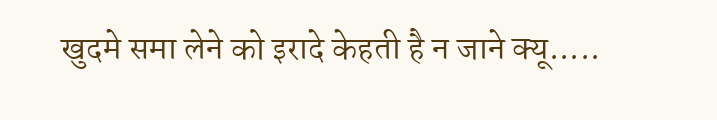खुदमे समा लेने को इरादे केहती है न जाने क्यू.....